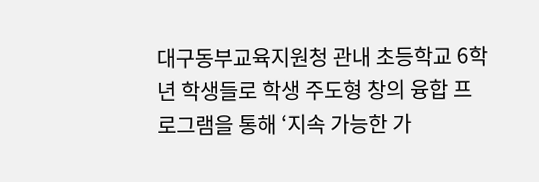대구동부교육지원청 관내 초등학교 6학년 학생들로 학생 주도형 창의 융합 프로그램을 통해 ‘지속 가능한 가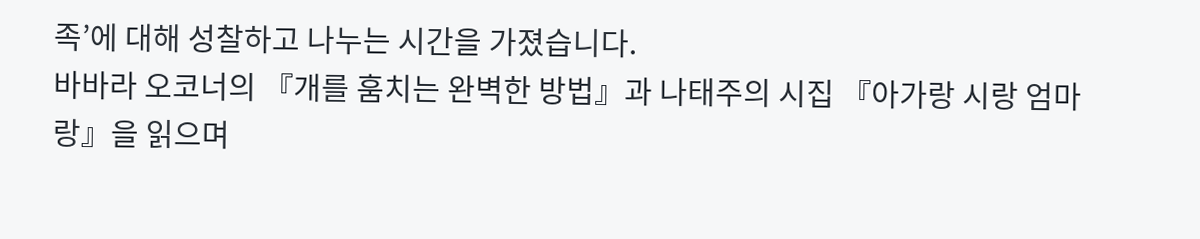족’에 대해 성찰하고 나누는 시간을 가졌습니다.
바바라 오코너의 『개를 훔치는 완벽한 방법』과 나태주의 시집 『아가랑 시랑 엄마랑』을 읽으며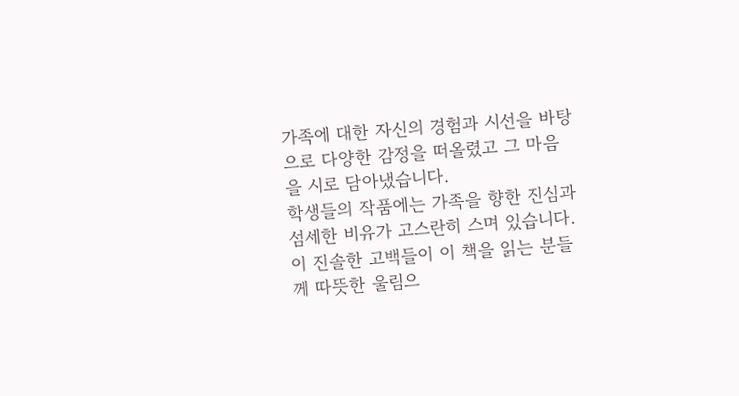가족에 대한 자신의 경험과 시선을 바탕으로 다양한 감정을 떠올렸고 그 마음을 시로 담아냈습니다.
학생들의 작품에는 가족을 향한 진심과 섬세한 비유가 고스란히 스며 있습니다. 이 진솔한 고백들이 이 책을 읽는 분들께 따뜻한 울림으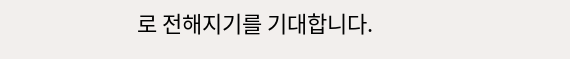로 전해지기를 기대합니다.